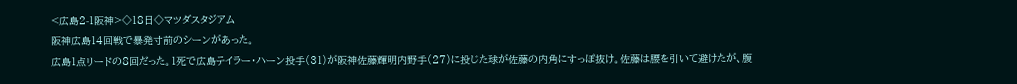<広島2-1阪神>◇18日◇マツダスタジアム
阪神広島14回戦で暴発寸前のシーンがあった。
広島1点リードの8回だった。1死で広島テイラー・ハーン投手(31)が阪神佐藤輝明内野手(27)に投じた球が佐藤の内角にすっぽ抜け。佐藤は腰を引いて避けたが、腹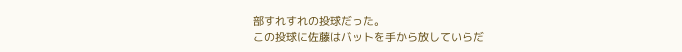部すれすれの投球だった。
この投球に佐藤はバットを手から放していらだ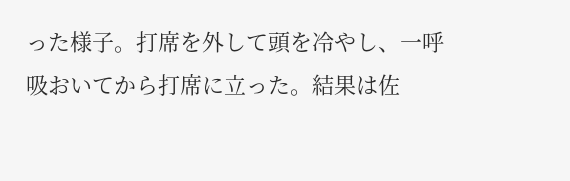った様子。打席を外して頭を冷やし、一呼吸おいてから打席に立った。結果は佐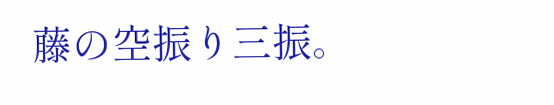藤の空振り三振。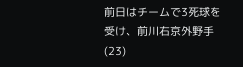前日はチームで3死球を受け、前川右京外野手(23)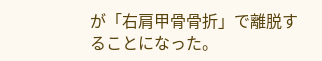が「右肩甲骨骨折」で離脱することになった。